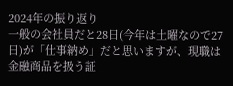2024年の振り返り
一般の会社員だと28日(今年は土曜なので27日)が「仕事納め」だと思いますが、現職は金融商品を扱う証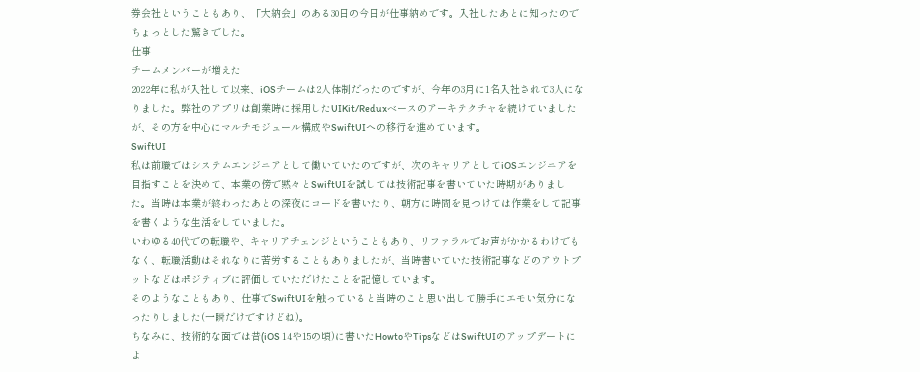券会社ということもあり、「大納会」のある30日の今日が仕事納めです。入社したあとに知ったのでちょっとした驚きでした。
仕事
チームメンバーが増えた
2022年に私が入社して以来、iOSチームは2人体制だったのですが、今年の3月に1名入社されて3人になりました。弊社のアプリは創業時に採用したUIKit/Reduxベースのアーキテクチャを続けていましたが、その方を中心にマルチモジュール構成やSwiftUIへの移行を進めています。
SwiftUI
私は前職ではシステムエンジニアとして働いていたのですが、次のキャリアとしてiOSエンジニアを目指すことを決めて、本業の傍で黙々とSwiftUIを試しては技術記事を書いていた時期がありました。当時は本業が終わったあとの深夜にコードを書いたり、朝方に時間を見つけては作業をして記事を書くような生活をしていました。
いわゆる40代での転職や、キャリアチェンジということもあり、リファラルでお声がかかるわけでもなく、転職活動はそれなりに苦労することもありましたが、当時書いていた技術記事などのアウトプットなどはポジティブに評価していただけたことを記憶しています。
そのようなこともあり、仕事でSwiftUIを触っていると当時のこと思い出して勝手にエモい気分になったりしました(一瞬だけですけどね)。
ちなみに、技術的な面では昔(iOS 14や15の頃)に書いたHowtoやTipsなどはSwiftUIのアップデートによ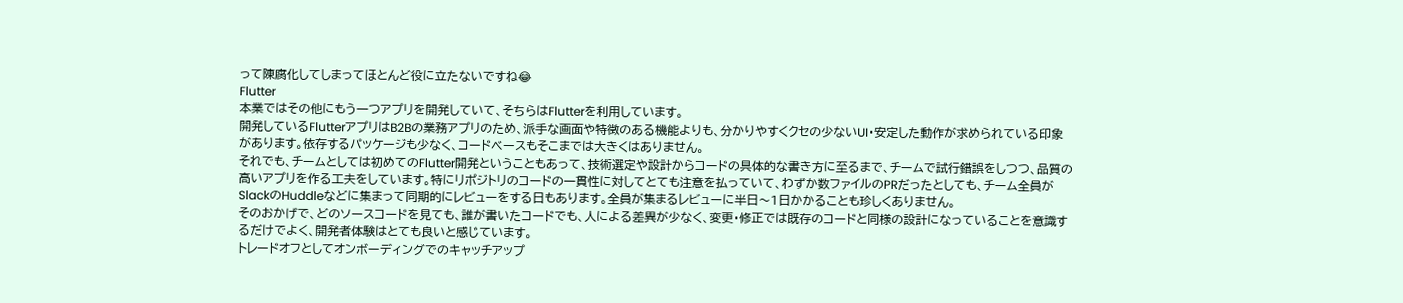って陳腐化してしまってほとんど役に立たないですね😂
Flutter
本業ではその他にもう一つアプリを開発していて、そちらはFlutterを利用しています。
開発しているFlutterアプリはB2Bの業務アプリのため、派手な画面や特徴のある機能よりも、分かりやすくクセの少ないUI・安定した動作が求められている印象があります。依存するパッケージも少なく、コードベースもそこまでは大きくはありません。
それでも、チームとしては初めてのFlutter開発ということもあって、技術選定や設計からコードの具体的な書き方に至るまで、チームで試行錯誤をしつつ、品質の高いアプリを作る工夫をしています。特にリポジトリのコードの一貫性に対してとても注意を払っていて、わずか数ファイルのPRだったとしても、チーム全員がSlackのHuddleなどに集まって同期的にレビューをする日もあります。全員が集まるレビューに半日〜1日かかることも珍しくありません。
そのおかげで、どのソースコードを見ても、誰が書いたコードでも、人による差異が少なく、変更・修正では既存のコードと同様の設計になっていることを意識するだけでよく、開発者体験はとても良いと感じています。
トレードオフとしてオンボーディングでのキャッチアップ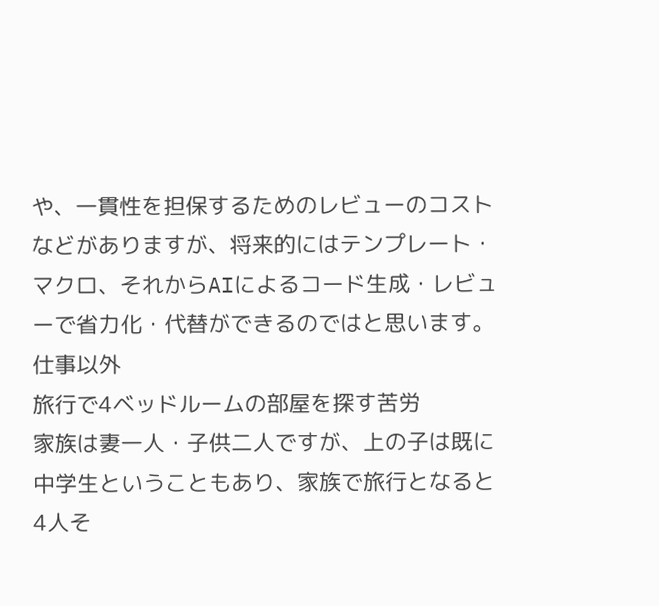や、一貫性を担保するためのレビューのコストなどがありますが、将来的にはテンプレート・マクロ、それからAIによるコード生成・レビューで省力化・代替ができるのではと思います。
仕事以外
旅行で4ベッドルームの部屋を探す苦労
家族は妻一人・子供二人ですが、上の子は既に中学生ということもあり、家族で旅行となると4人そ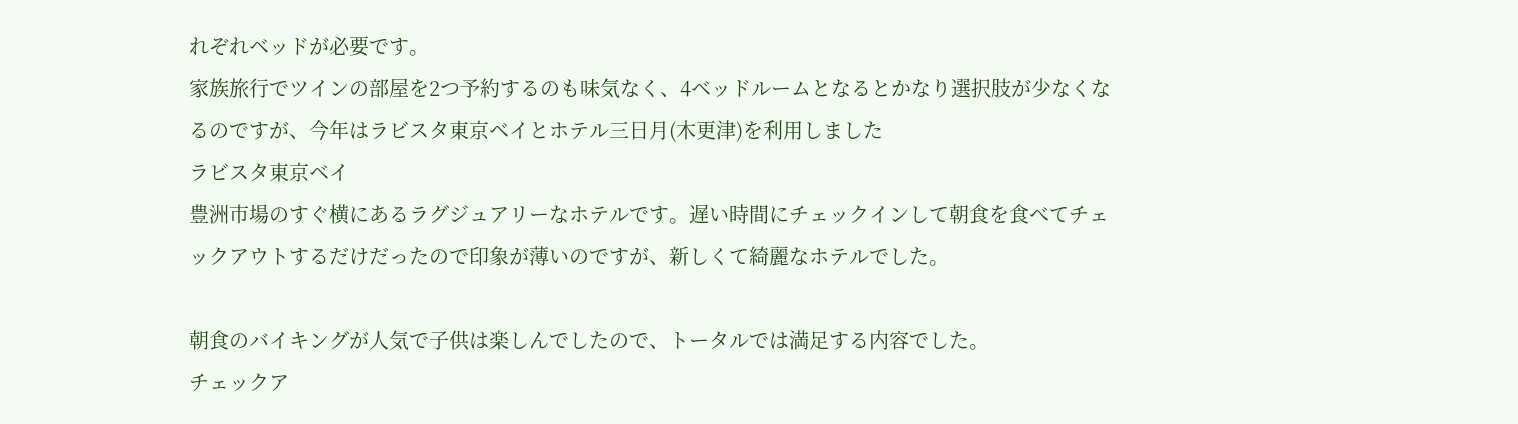れぞれベッドが必要です。
家族旅行でツインの部屋を2つ予約するのも味気なく、4ベッドルームとなるとかなり選択肢が少なくなるのですが、今年はラビスタ東京ベイとホテル三日月(木更津)を利用しました
ラビスタ東京ベイ
豊洲市場のすぐ横にあるラグジュアリーなホテルです。遅い時間にチェックインして朝食を食べてチェックアウトするだけだったので印象が薄いのですが、新しくて綺麗なホテルでした。

朝食のバイキングが人気で子供は楽しんでしたので、トータルでは満足する内容でした。
チェックア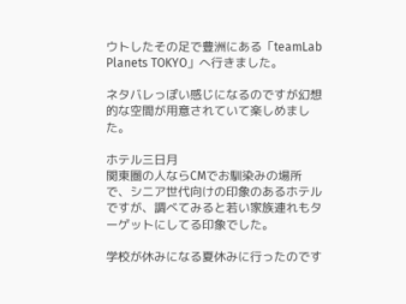ウトしたその足で豊洲にある「teamLab Planets TOKYO」へ行きました。

ネタバレっぽい感じになるのですが幻想的な空間が用意されていて楽しめました。

ホテル三日月
関東圏の人ならCMでお馴染みの場所で、シニア世代向けの印象のあるホテルですが、調べてみると若い家族連れもターゲットにしてる印象でした。

学校が休みになる夏休みに行ったのです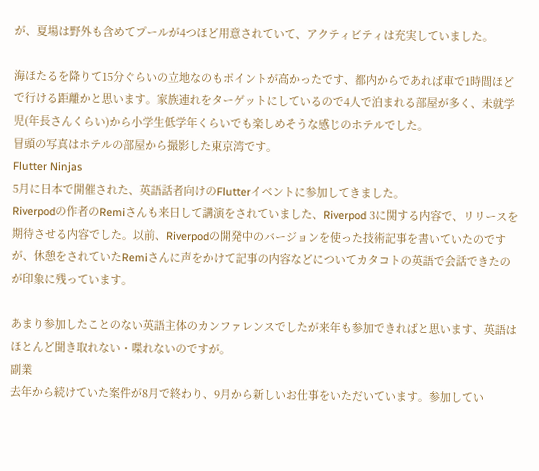が、夏場は野外も含めてプールが4つほど用意されていて、アクティビティは充実していました。

海ほたるを降りて15分ぐらいの立地なのもポイントが高かったです、都内からであれば車で1時間ほどで行ける距離かと思います。家族連れをターゲットにしているので4人で泊まれる部屋が多く、未就学児(年長さんくらい)から小学生低学年くらいでも楽しめそうな感じのホテルでした。
冒頭の写真はホテルの部屋から撮影した東京湾です。
Flutter Ninjas
5月に日本で開催された、英語話者向けのFlutterイベントに参加してきました。
Riverpodの作者のRemiさんも来日して講演をされていました、Riverpod 3に関する内容で、リリースを期待させる内容でした。以前、Riverpodの開発中のバージョンを使った技術記事を書いていたのですが、休憩をされていたRemiさんに声をかけて記事の内容などについてカタコトの英語で会話できたのが印象に残っています。

あまり参加したことのない英語主体のカンファレンスでしたが来年も参加できればと思います、英語はほとんど聞き取れない・喋れないのですが。
副業
去年から続けていた案件が8月で終わり、9月から新しいお仕事をいただいています。参加してい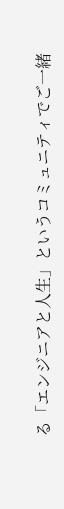る「エンジニアと人生」というコミュニティでご一緒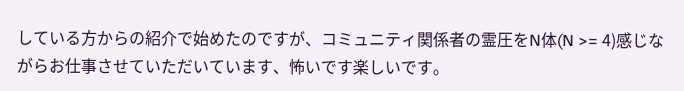している方からの紹介で始めたのですが、コミュニティ関係者の霊圧をN体(N >= 4)感じながらお仕事させていただいています、怖いです楽しいです。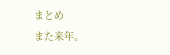まとめ
また来年。